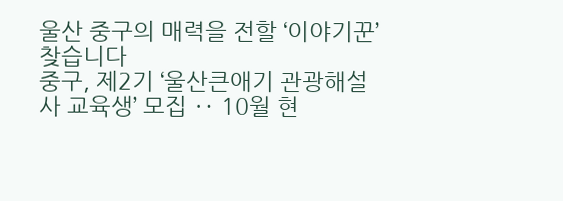울산 중구의 매력을 전할 ‘이야기꾼’ 찾습니다
중구, 제2기 ‘울산큰애기 관광해설사 교육생’ 모집 ‥ 10월 현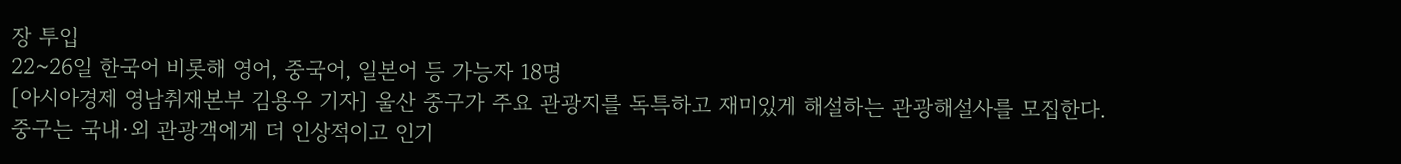장 투입
22~26일 한국어 비롯해 영어, 중국어, 일본어 등 가능자 18명
[아시아경제 영남취재본부 김용우 기자] 울산 중구가 주요 관광지를 독특하고 재미있게 해설하는 관광해설사를 모집한다.
중구는 국내·외 관광객에게 더 인상적이고 인기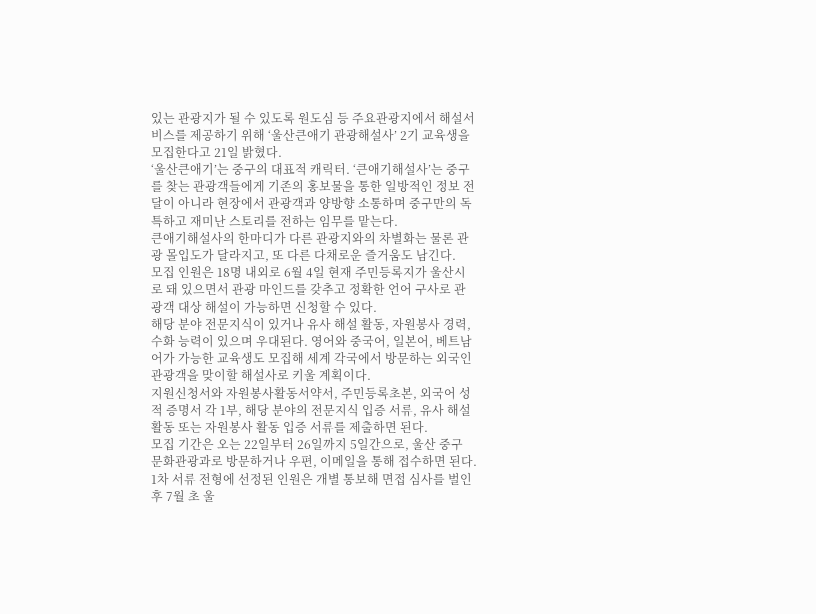있는 관광지가 될 수 있도록 원도심 등 주요관광지에서 해설서비스를 제공하기 위해 ‘울산큰애기 관광해설사’ 2기 교육생을 모집한다고 21일 밝혔다.
‘울산큰애기’는 중구의 대표적 캐릭터. ‘큰애기해설사’는 중구를 찾는 관광객들에게 기존의 홍보물을 통한 일방적인 정보 전달이 아니라 현장에서 관광객과 양방향 소통하며 중구만의 독특하고 재미난 스토리를 전하는 임무를 맡는다.
큰애기해설사의 한마디가 다른 관광지와의 차별화는 물론 관광 몰입도가 달라지고, 또 다른 다채로운 즐거움도 남긴다.
모집 인원은 18명 내외로 6월 4일 현재 주민등록지가 울산시로 돼 있으면서 관광 마인드를 갖추고 정확한 언어 구사로 관광객 대상 해설이 가능하면 신청할 수 있다.
해당 분야 전문지식이 있거나 유사 해설 활동, 자원봉사 경력, 수화 능력이 있으며 우대된다. 영어와 중국어, 일본어, 베트남어가 가능한 교육생도 모집해 세계 각국에서 방문하는 외국인 관광객을 맞이할 해설사로 키울 계획이다.
지원신청서와 자원봉사활동서약서, 주민등록초본, 외국어 성적 증명서 각 1부, 해당 분야의 전문지식 입증 서류, 유사 해설 활동 또는 자원봉사 활동 입증 서류를 제출하면 된다.
모집 기간은 오는 22일부터 26일까지 5일간으로, 울산 중구 문화관광과로 방문하거나 우편, 이메일을 통해 접수하면 된다.
1차 서류 전형에 선정된 인원은 개별 통보해 면접 심사를 벌인 후 7월 초 울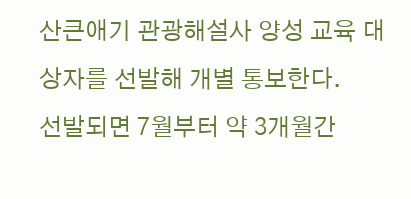산큰애기 관광해설사 양성 교육 대상자를 선발해 개별 통보한다.
선발되면 7월부터 약 3개월간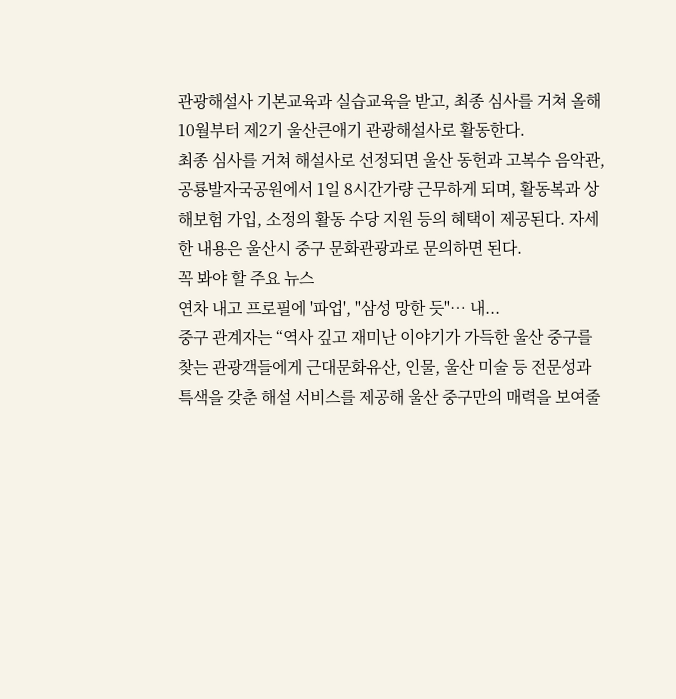관광해설사 기본교육과 실습교육을 받고, 최종 심사를 거쳐 올해 10월부터 제2기 울산큰애기 관광해설사로 활동한다.
최종 심사를 거쳐 해설사로 선정되면 울산 동헌과 고복수 음악관, 공룡발자국공원에서 1일 8시간가량 근무하게 되며, 활동복과 상해보험 가입, 소정의 활동 수당 지원 등의 혜택이 제공된다. 자세한 내용은 울산시 중구 문화관광과로 문의하면 된다.
꼭 봐야 할 주요 뉴스
연차 내고 프로필에 '파업', "삼성 망한 듯"… 내...
중구 관계자는 “역사 깊고 재미난 이야기가 가득한 울산 중구를 찾는 관광객들에게 근대문화유산, 인물, 울산 미술 등 전문성과 특색을 갖춘 해설 서비스를 제공해 울산 중구만의 매력을 보여줄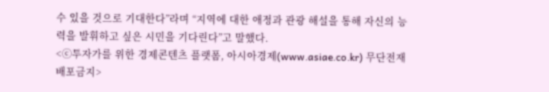수 있을 것으로 기대한다”라며 “지역에 대한 애정과 관광 해설을 통해 자신의 능력을 발휘하고 싶은 시민을 기다린다”고 말했다.
<ⓒ투자가를 위한 경제콘텐츠 플랫폼, 아시아경제(www.asiae.co.kr) 무단전재 배포금지>